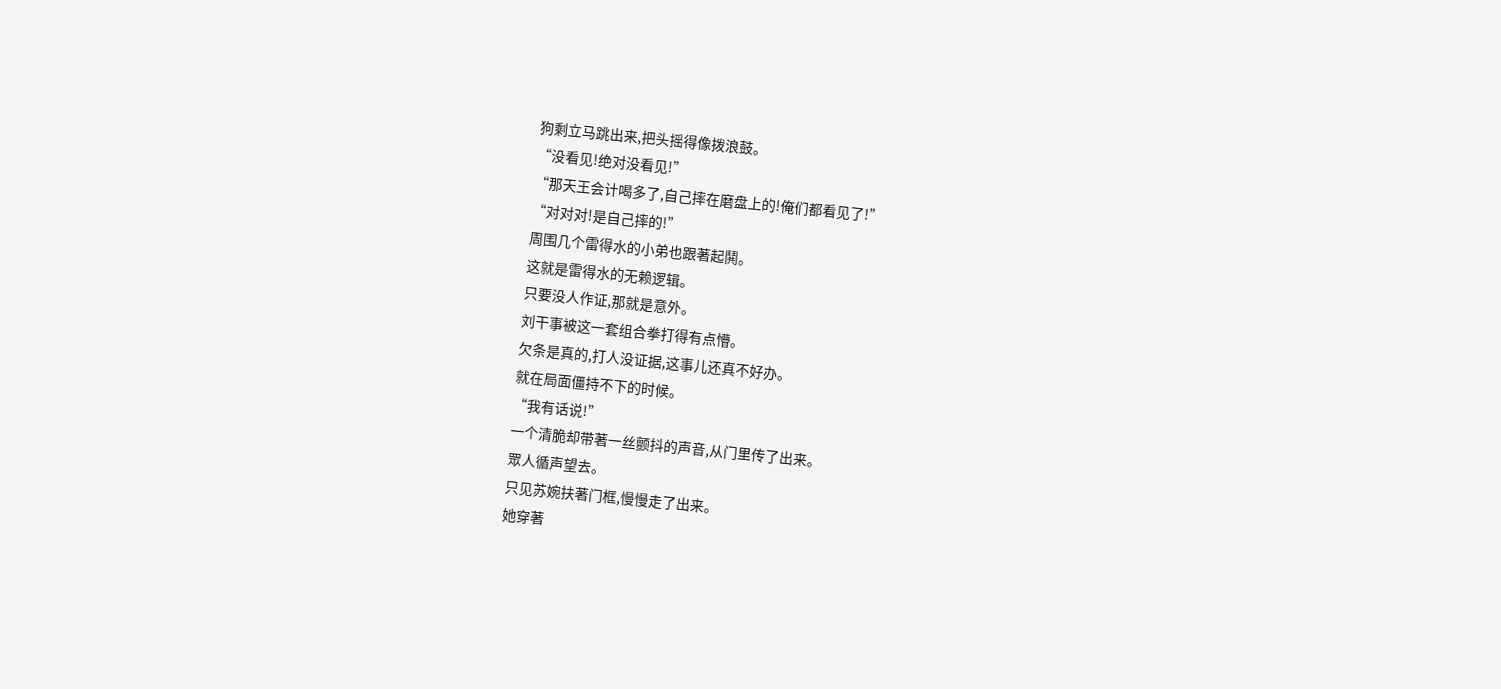狗剩立马跳出来,把头摇得像拨浪鼓。
“没看见!绝对没看见!”
“那天王会计喝多了,自己摔在磨盘上的!俺们都看见了!”
“对对对!是自己摔的!”
周围几个雷得水的小弟也跟著起鬨。
这就是雷得水的无赖逻辑。
只要没人作证,那就是意外。
刘干事被这一套组合拳打得有点懵。
欠条是真的,打人没证据,这事儿还真不好办。
就在局面僵持不下的时候。
“我有话说!”
一个清脆却带著一丝颤抖的声音,从门里传了出来。
眾人循声望去。
只见苏婉扶著门框,慢慢走了出来。
她穿著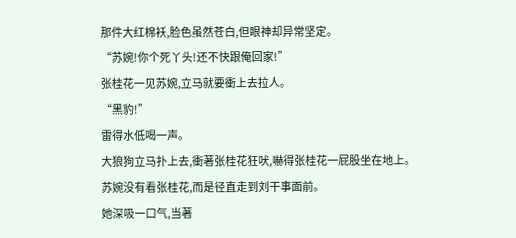那件大红棉袄,脸色虽然苍白,但眼神却异常坚定。
“苏婉!你个死丫头!还不快跟俺回家!”
张桂花一见苏婉,立马就要衝上去拉人。
“黑豹!”
雷得水低喝一声。
大狼狗立马扑上去,衝著张桂花狂吠,嚇得张桂花一屁股坐在地上。
苏婉没有看张桂花,而是径直走到刘干事面前。
她深吸一口气,当著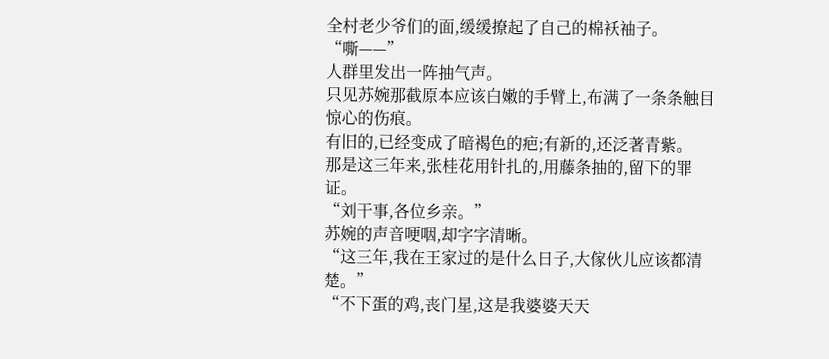全村老少爷们的面,缓缓撩起了自己的棉袄袖子。
“嘶——”
人群里发出一阵抽气声。
只见苏婉那截原本应该白嫩的手臂上,布满了一条条触目惊心的伤痕。
有旧的,已经变成了暗褐色的疤;有新的,还泛著青紫。
那是这三年来,张桂花用针扎的,用藤条抽的,留下的罪证。
“刘干事,各位乡亲。”
苏婉的声音哽咽,却字字清晰。
“这三年,我在王家过的是什么日子,大傢伙儿应该都清楚。”
“不下蛋的鸡,丧门星,这是我婆婆天天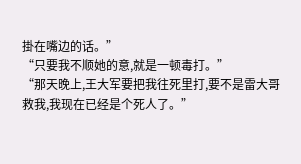掛在嘴边的话。”
“只要我不顺她的意,就是一顿毒打。”
“那天晚上,王大军要把我往死里打,要不是雷大哥救我,我现在已经是个死人了。”